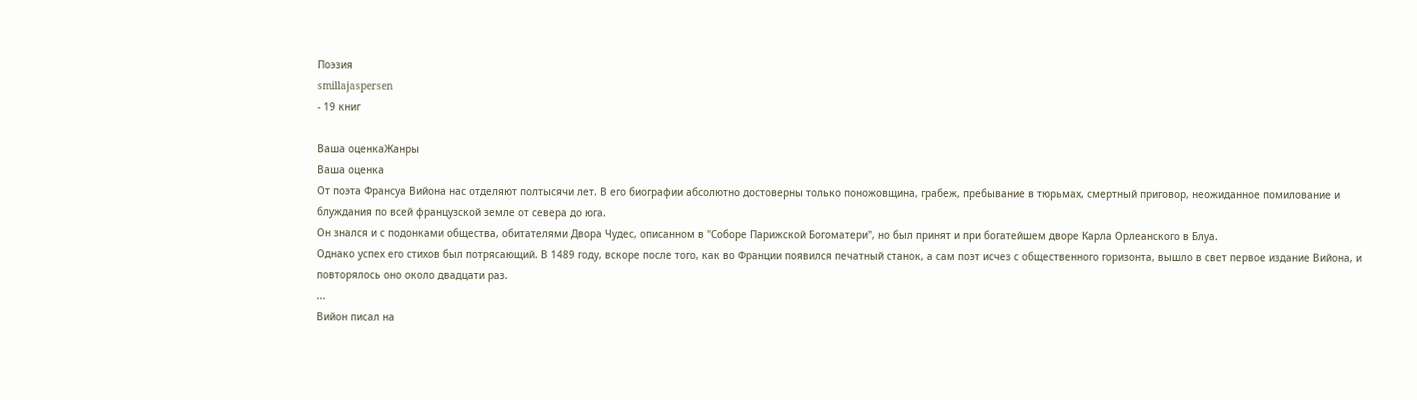Поэзия
smillajaspersen
- 19 книг

Ваша оценкаЖанры
Ваша оценка
От поэта Франсуа Вийона нас отделяют полтысячи лет. В его биографии абсолютно достоверны только поножовщина, грабеж, пребывание в тюрьмах, смертный приговор, неожиданное помилование и блуждания по всей французской земле от севера до юга.
Он знался и с подонками общества, обитателями Двора Чудес, описанном в "Соборе Парижской Богоматери", но был принят и при богатейшем дворе Карла Орлеанского в Блуа.
Однако успех его стихов был потрясающий. В 1489 году, вскоре после того, как во Франции появился печатный станок, а сам поэт исчез с общественного горизонта, вышло в свет первое издание Вийона, и повторялось оно около двадцати раз.
...
Вийон писал на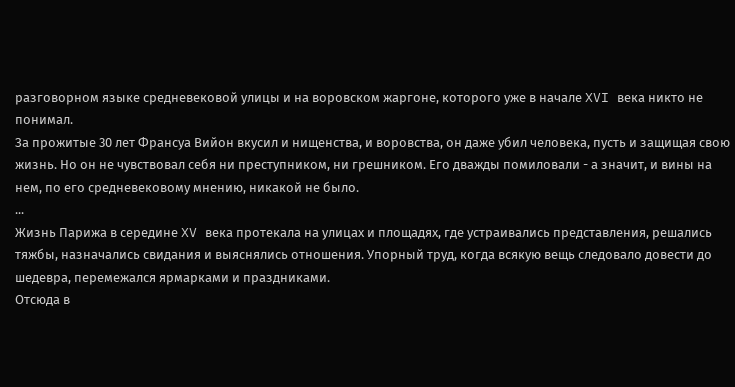разговорном языке средневековой улицы и на воровском жаргоне, которого уже в начале XVI века никто не понимал.
За прожитые 30 лет Франсуа Вийон вкусил и нищенства, и воровства, он даже убил человека, пусть и защищая свою жизнь. Но он не чувствовал себя ни преступником, ни грешником. Его дважды помиловали - а значит, и вины на нем, по его средневековому мнению, никакой не было.
...
Жизнь Парижа в середине XV века протекала на улицах и площадях, где устраивались представления, решались тяжбы, назначались свидания и выяснялись отношения. Упорный труд, когда всякую вещь следовало довести до шедевра, перемежался ярмарками и праздниками.
Отсюда в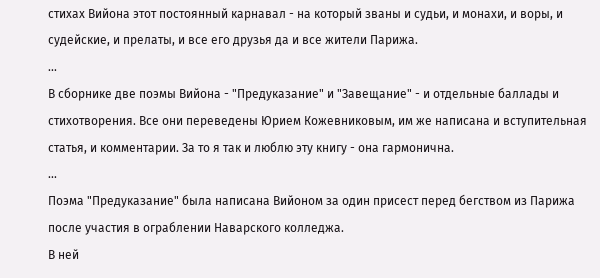стихах Вийона этот постоянный карнавал - на который званы и судьи, и монахи, и воры, и судейские, и прелаты, и все его друзья да и все жители Парижа.
...
В сборнике две поэмы Вийона - "Предуказание" и "Завещание" - и отдельные баллады и стихотворения. Все они переведены Юрием Кожевниковым, им же написана и вступительная статья, и комментарии. За то я так и люблю эту книгу - она гармонична.
...
Поэма "Предуказание" была написана Вийоном за один присест перед бегством из Парижа после участия в ограблении Наварского колледжа.
В ней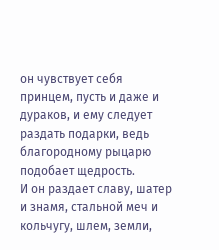он чувствует себя принцем, пусть и даже и дураков, и ему следует раздать подарки, ведь благородному рыцарю подобает щедрость.
И он раздает славу, шатер и знамя, стальной меч и кольчугу, шлем, земли,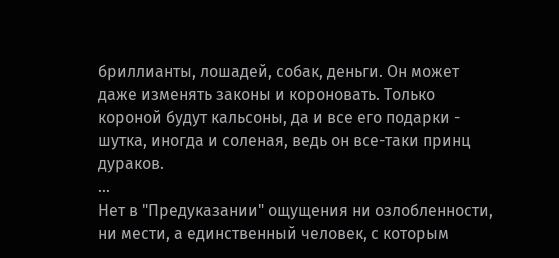бриллианты, лошадей, собак, деньги. Он может даже изменять законы и короновать. Только короной будут кальсоны, да и все его подарки - шутка, иногда и соленая, ведь он все-таки принц дураков.
...
Нет в "Предуказании" ощущения ни озлобленности, ни мести, а единственный человек, с которым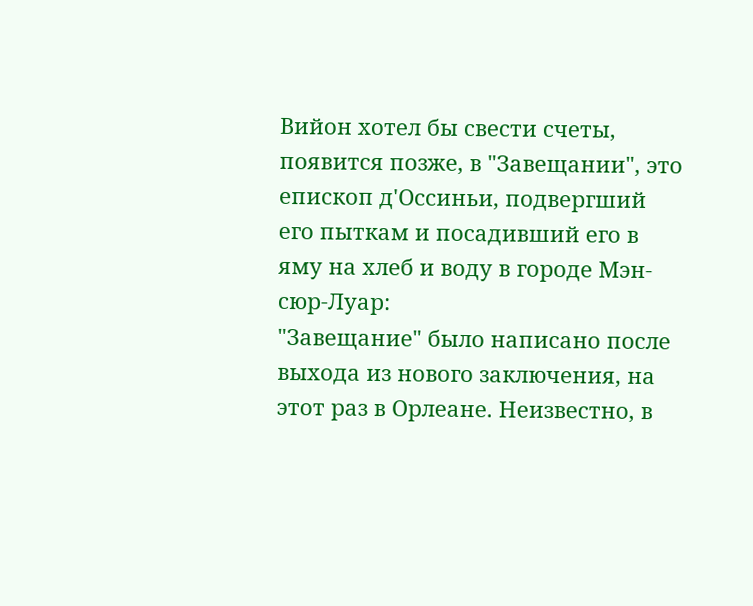Вийон хотел бы свести счеты, появится позже, в "Завещании", это епископ д'Оссиньи, подвергший его пыткам и посадивший его в яму на хлеб и воду в городе Мэн-сюр-Луар:
"Завещание" было написано после выхода из нового заключения, на этот раз в Орлеане. Неизвестно, в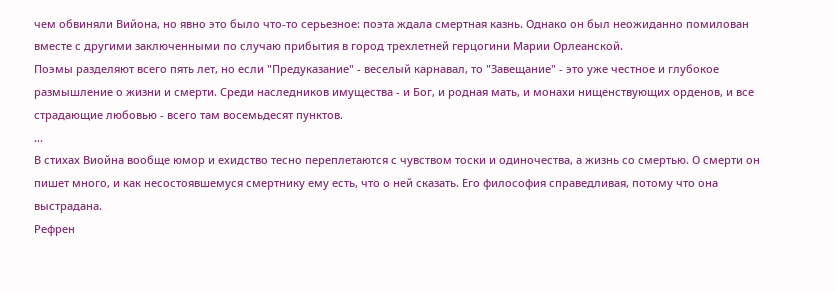чем обвиняли Вийона, но явно это было что-то серьезное: поэта ждала смертная казнь. Однако он был неожиданно помилован вместе с другими заключенными по случаю прибытия в город трехлетней герцогини Марии Орлеанской.
Поэмы разделяют всего пять лет, но если "Предуказание" - веселый карнавал, то "Завещание" - это уже честное и глубокое размышление о жизни и смерти. Среди наследников имущества - и Бог, и родная мать, и монахи нищенствующих орденов, и все страдающие любовью - всего там восемьдесят пунктов.
...
В стихах Виойна вообще юмор и ехидство тесно переплетаются с чувством тоски и одиночества, а жизнь со смертью. О смерти он пишет много, и как несостоявшемуся смертнику ему есть, что о ней сказать. Его философия справедливая, потому что она выстрадана.
Рефрен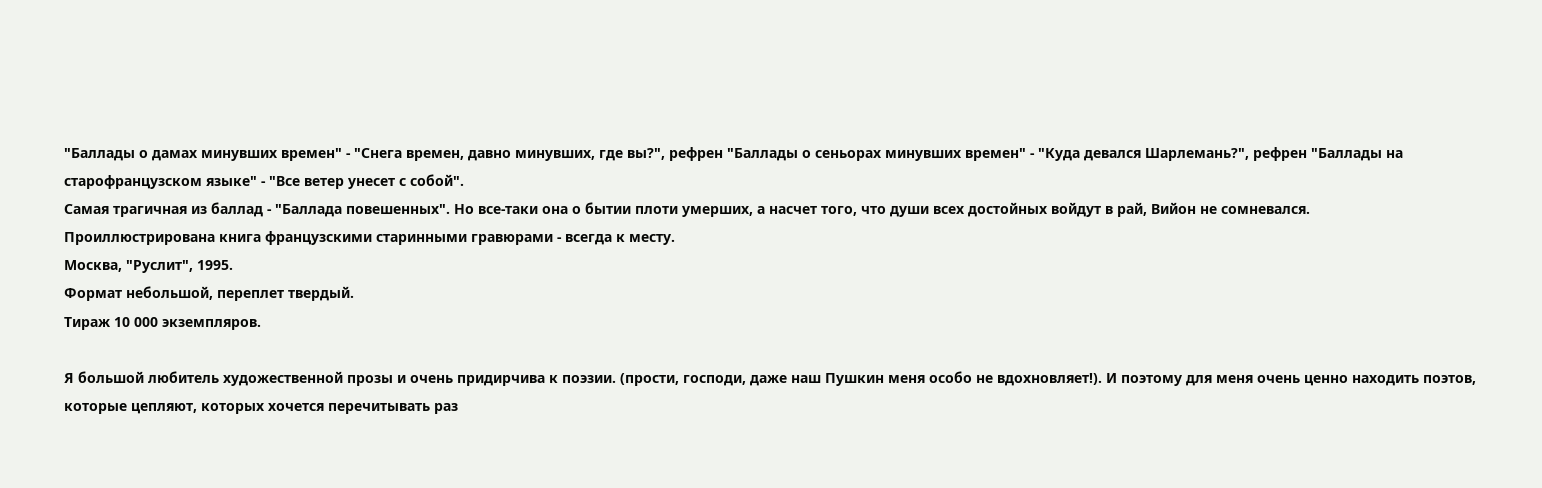"Баллады о дамах минувших времен" - "Снега времен, давно минувших, где вы?", рефрен "Баллады о сеньорах минувших времен" - "Куда девался Шарлемань?", рефрен "Баллады на старофранцузском языке" - "Все ветер унесет с собой".
Самая трагичная из баллад - "Баллада повешенных". Но все-таки она о бытии плоти умерших, а насчет того, что души всех достойных войдут в рай, Вийон не сомневался.
Проиллюстрирована книга французскими старинными гравюрами - всегда к месту.
Москва, "Руслит", 1995.
Формат небольшой, переплет твердый.
Тираж 10 000 экземпляров.

Я большой любитель художественной прозы и очень придирчива к поэзии. (прости, господи, даже наш Пушкин меня особо не вдохновляет!). И поэтому для меня очень ценно находить поэтов, которые цепляют, которых хочется перечитывать раз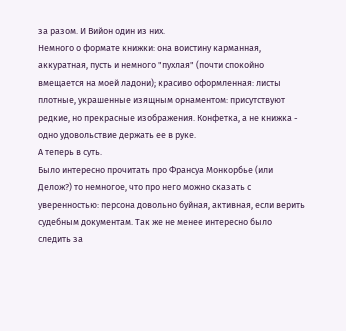за разом. И Вийон один из них.
Немного о формате книжки: она воистину карманная, аккуратная, пусть и немного "пухлая" (почти спокойно вмещается на моей ладони); красиво оформленная: листы плотные, украшенные изящным орнаментом: присутствуют редкие, но прекрасные изображения. Конфетка, а не книжка - одно удовольствие держать ее в руке.
А теперь в суть.
Было интересно прочитать про Франсуа Монкорбье (или Делож?) то немногое, что про него можно сказать с уверенностью: персона довольно буйная, активная, если верить судебным документам. Так же не менее интересно было следить за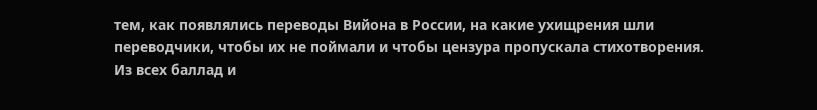тем, как появлялись переводы Вийона в России, на какие ухищрения шли переводчики, чтобы их не поймали и чтобы цензура пропускала стихотворения.
Из всех баллад и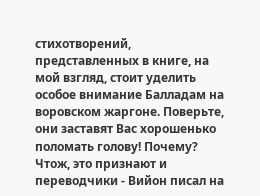стихотворений, представленных в книге, на мой взгляд, стоит уделить особое внимание Балладам на воровском жаргоне. Поверьте, они заставят Вас хорошенько поломать голову! Почему? Чтож, это признают и переводчики - Вийон писал на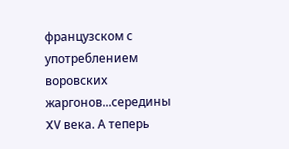французском с употреблением воровских жаргонов...середины XV века. А теперь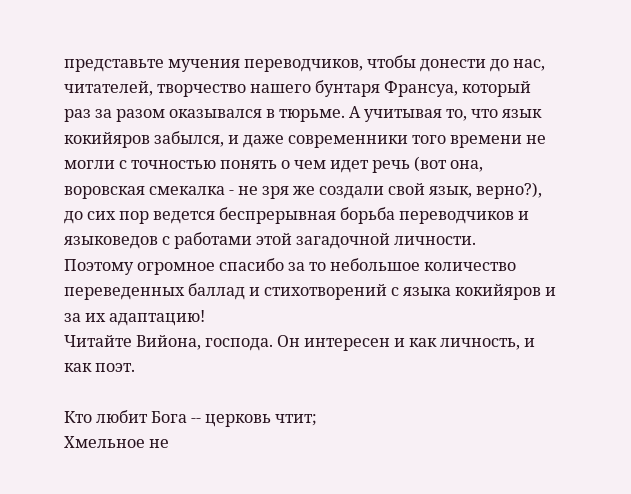представьте мучения переводчиков, чтобы донести до нас, читателей, творчество нашего бунтаря Франсуа, который раз за разом оказывался в тюрьме. А учитывая то, что язык кокийяров забылся, и даже современники того времени не могли с точностью понять о чем идет речь (вот она, воровская смекалка - не зря же создали свой язык, верно?), до сих пор ведется беспрерывная борьба переводчиков и языковедов с работами этой загадочной личности.
Поэтому огромное спасибо за то небольшое количество переведенных баллад и стихотворений с языка кокийяров и за их адаптацию!
Читайте Вийона, господа. Он интересен и как личность, и как поэт.

Кто любит Бога -- церковь чтит;
Хмельное не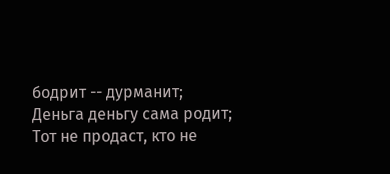бодрит -- дурманит;
Деньга деньгу сама родит;
Тот не продаст, кто не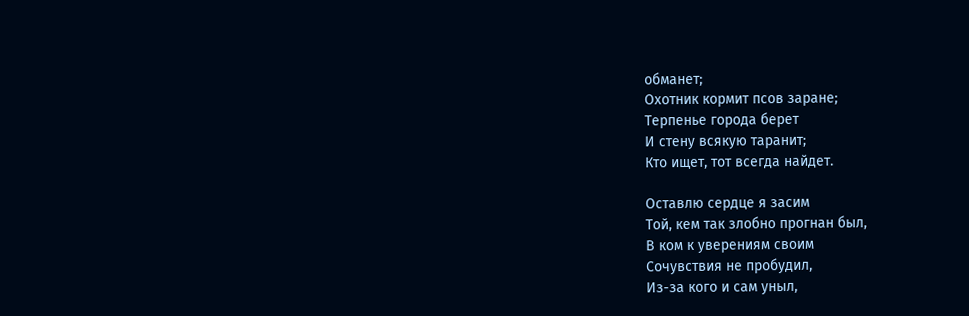обманет;
Охотник кормит псов заране;
Терпенье города берет
И стену всякую таранит;
Кто ищет, тот всегда найдет.

Оставлю сердце я засим
Той, кем так злобно прогнан был,
В ком к уверениям своим
Сочувствия не пробудил,
Из-за кого и сам уныл,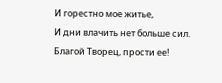И горестно мое житье,
И дни влачить нет больше сил.
Благой Творец, прости ее!